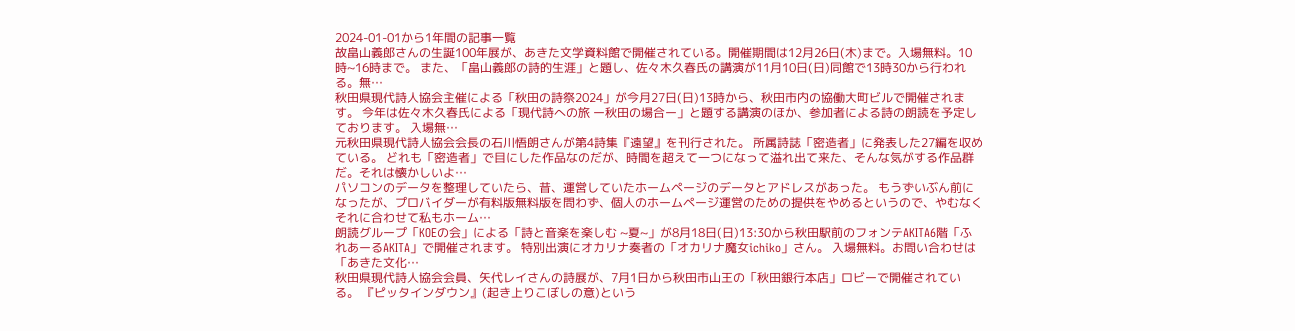2024-01-01から1年間の記事一覧
故畠山義郎さんの生誕100年展が、あきた文学資料館で開催されている。開催期間は12月26日(木)まで。入場無料。10時~16時まで。 また、「畠山義郎の詩的生涯」と題し、佐々木久春氏の講演が11月10日(日)同館で13時30から行われる。無…
秋田県現代詩人協会主催による「秋田の詩祭2024」が今月27日(日)13時から、秋田市内の協働大町ビルで開催されます。 今年は佐々木久春氏による「現代詩への旅 ー秋田の場合ー」と題する講演のほか、参加者による詩の朗読を予定しております。 入場無…
元秋田県現代詩人協会会長の石川悟朗さんが第4詩集『遠望』を刊行された。 所属詩誌「密造者」に発表した27編を収めている。 どれも「密造者」で目にした作品なのだが、時間を超えて一つになって溢れ出て来た、そんな気がする作品群だ。それは懐かしいよ…
パソコンのデータを整理していたら、昔、運営していたホームページのデータとアドレスがあった。 もうずいぶん前になったが、プロバイダーが有料版無料版を問わず、個人のホームページ運営のための提供をやめるというので、やむなくそれに合わせて私もホーム…
朗読グループ「KOEの会」による「詩と音楽を楽しむ ~夏~」が8月18日(日)13:30から秋田駅前のフォンテAKITA6階「ふれあーるAKITA」で開催されます。 特別出演にオカリナ奏者の「オカリナ魔女ichiko」さん。 入場無料。お問い合わせは「あきた文化…
秋田県現代詩人協会会員、矢代レイさんの詩展が、7月1日から秋田市山王の「秋田銀行本店」ロビーで開催されている。 『ピッタインダウン』(起き上りこぼしの意)という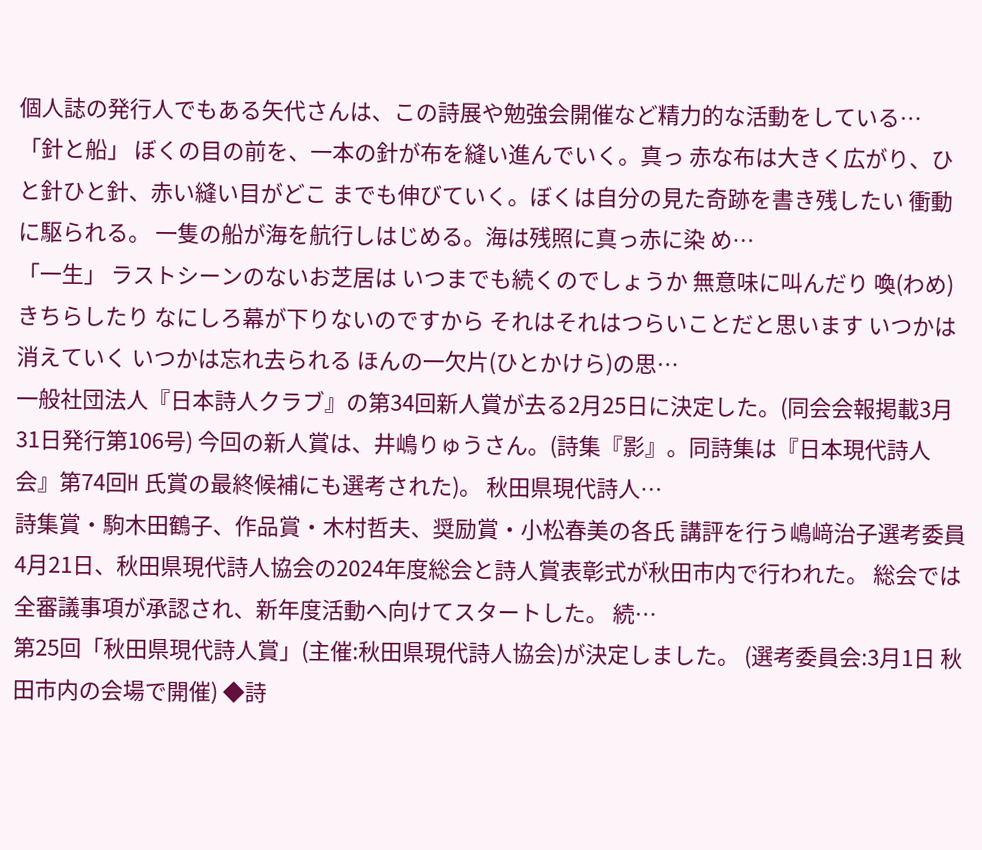個人誌の発行人でもある矢代さんは、この詩展や勉強会開催など精力的な活動をしている…
「針と船」 ぼくの目の前を、一本の針が布を縫い進んでいく。真っ 赤な布は大きく広がり、ひと針ひと針、赤い縫い目がどこ までも伸びていく。ぼくは自分の見た奇跡を書き残したい 衝動に駆られる。 一隻の船が海を航行しはじめる。海は残照に真っ赤に染 め…
「一生」 ラストシーンのないお芝居は いつまでも続くのでしょうか 無意味に叫んだり 喚(わめ)きちらしたり なにしろ幕が下りないのですから それはそれはつらいことだと思います いつかは消えていく いつかは忘れ去られる ほんの一欠片(ひとかけら)の思…
一般社団法人『日本詩人クラブ』の第34回新人賞が去る2月25日に決定した。(同会会報掲載3月31日発行第106号) 今回の新人賞は、井嶋りゅうさん。(詩集『影』。同詩集は『日本現代詩人会』第74回H 氏賞の最終候補にも選考された)。 秋田県現代詩人…
詩集賞・駒木田鶴子、作品賞・木村哲夫、奨励賞・小松春美の各氏 講評を行う嶋﨑治子選考委員 4月21日、秋田県現代詩人協会の2024年度総会と詩人賞表彰式が秋田市内で行われた。 総会では全審議事項が承認され、新年度活動へ向けてスタートした。 続…
第25回「秋田県現代詩人賞」(主催:秋田県現代詩人協会)が決定しました。 (選考委員会:3月1日 秋田市内の会場で開催) ◆詩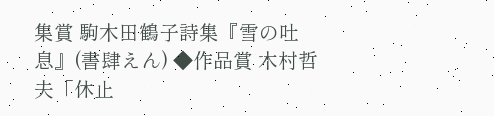集賞 駒木田鶴子詩集『雪の吐息』(書肆えん) ◆作品賞 木村哲夫「休止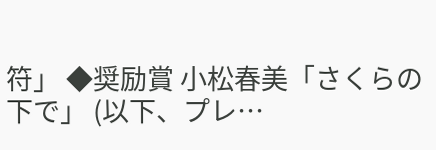符」 ◆奨励賞 小松春美「さくらの下で」 (以下、プレ…